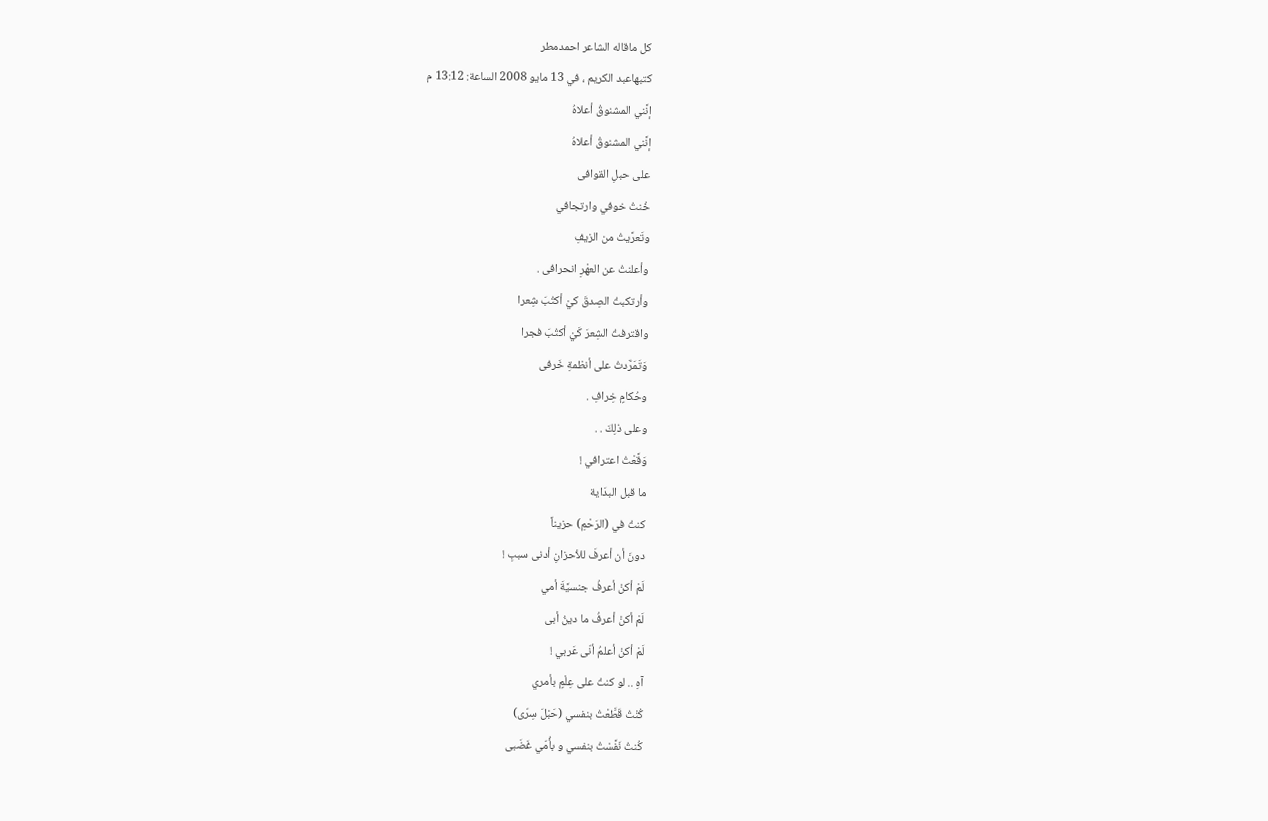كل ماقاله الشاعر احمدمطر
كتبهاعبد الكريم ، في 13 مايو 2008 الساعة: 13:12 م
إنَّني المشنوقُ أعلاهُ
إنَّني المشنوقُ أعلاهُ
على حبلِ القوافى
خُنتُ خوفي وارتجافي
وتَعرَّيتُ من الزيفِ
وأعلنتُ عن العهْرِ انحرافى .
وأرتكبتُ الصِدقَ كيْ أكتُبَ شِعرا
واقترفتُ الشِعرَ كَيْ أكتُبَ فجرا
وَتَمَرَّدتُ على أنظمةِ خَرفى
وحُكامٍ خِرافِ .
وعلى ذلِكَ . .
وَقَّعْتُ اعترافي !
ما قبل البدَاية
كنتُ في (الرَحْمِ) حزيناً
دونَ أن أعرفَ للأحزانِ أدنى سببِ !
لَمْ أكنْ أعرفُ جنسيَّةَ أمي
لَمْ أكنْ أعرفُ ما دينُ أبى
لَمْ أكنْ أعلمُ أنّى عَربي !
آهِ .. لو كنتُ على عِلْمٍ بأمري
كُنْتُ قَطَّعْتُ بنفسي (حَبْلَ سِرّى)
كُنتُ نَفَّسْتُ بنفسي و بأُمّي غَضَبى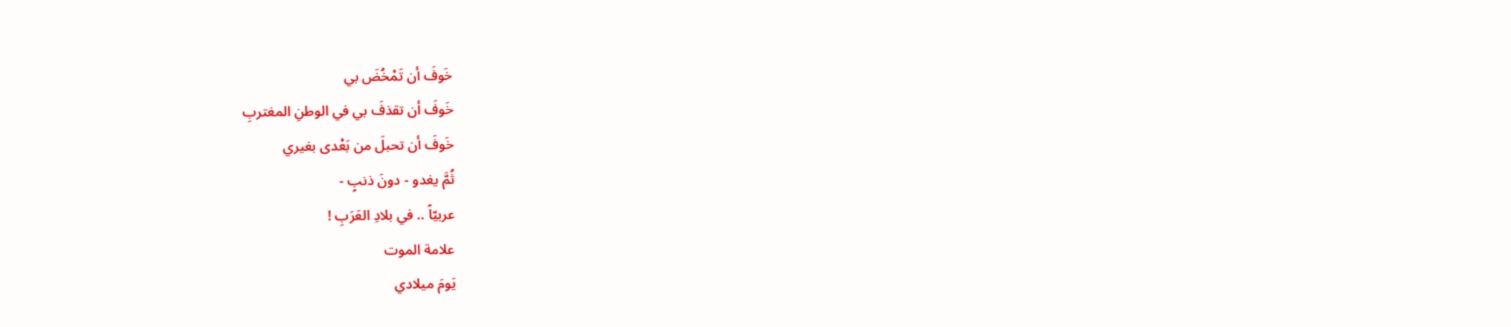خَوفَ أن تَمْخُضَ بي
خَوفَ أن تقذفَ بي في الوطنِ المغتربِ
خَوفَ أن تحبلَ من بَعْدى بغيري
ثُمَّ يغدو - دونَ ذنبٍ -
عربيّاً .. في بلادِ العَرَبِ !
علامة الموت
يَومَ ميلادي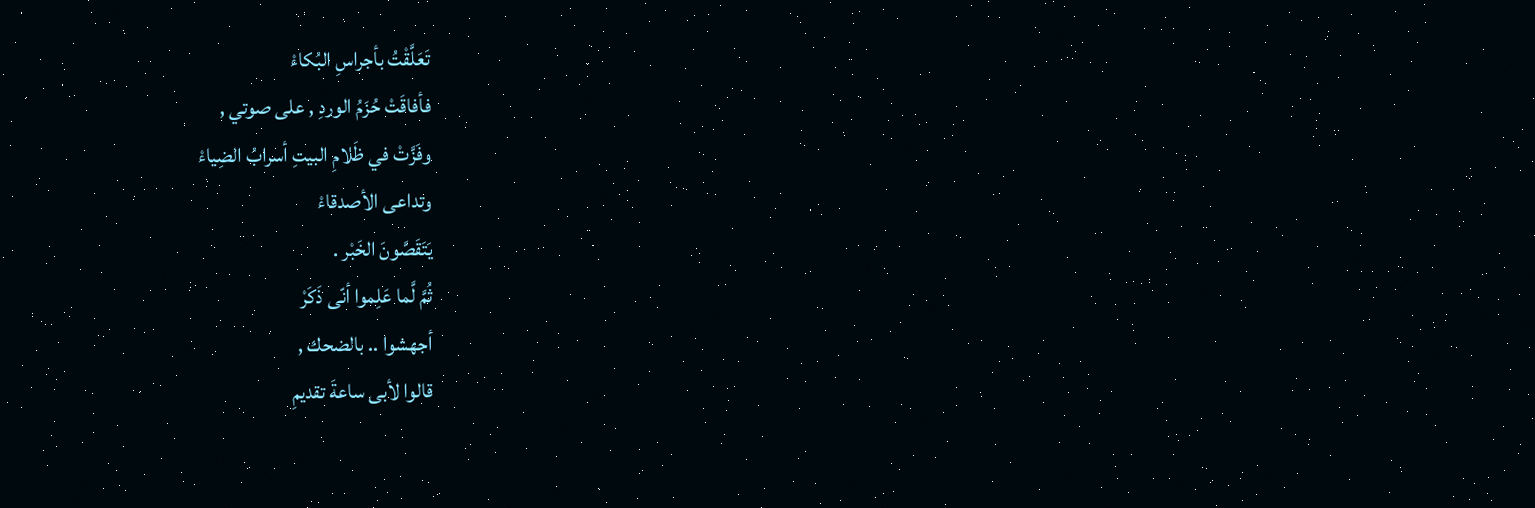تَعَلَّقْتُ بأجراسِ البُكاءْ
فأفاقَتْ حُزَمُ الوردِ , على صوتي ,
وفَزَّتْ في ظَلامِ البيتِ أسرابُ الضِياءْ
وتداعى الأصدقاءْ
يَتَقَصَّونَ الخَبْر .
ثُمَّ لَّما عَلِموا أنّى ذَكَرْ
أجهشوا .. بالضحك ,
قالوا لأبى ساعةَ تقديمِ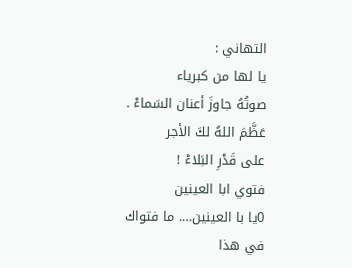التهاني :
يا لها من كبرياء
صوتُهُ جاوزَ أعنان السَماءْ .
عَظَّمَ اللهُ لكَ الأجر
على قَدْرِ البَلاءْ !
فتوي ابا العينين
0يا با العينين…. ما فتواك في هذا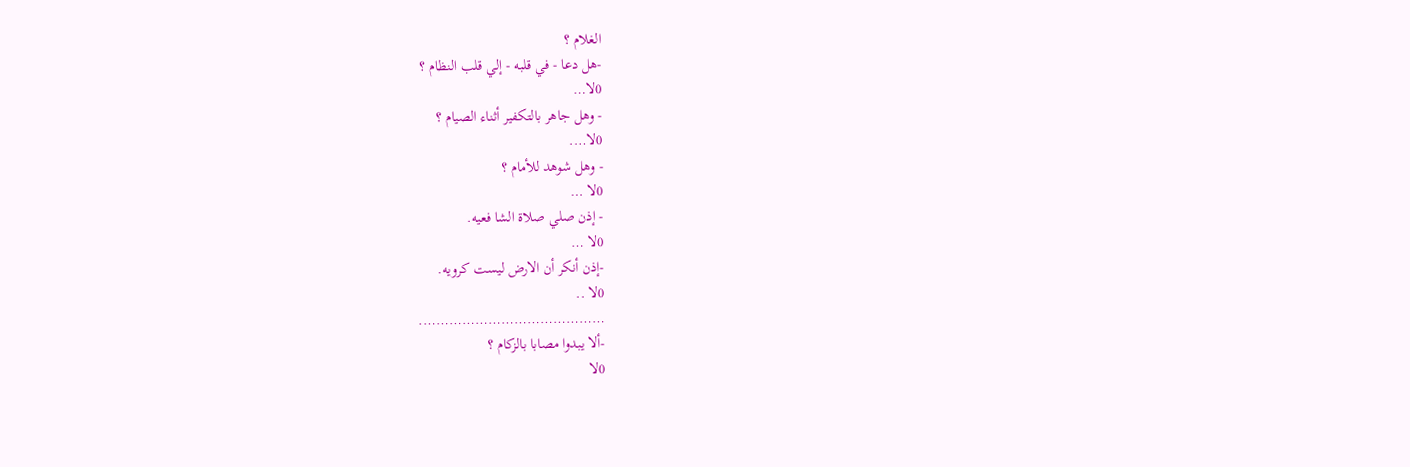الغلام ؟
-هل دعا - في قلبه - إلي قلب النظام ؟
0لا…
- وهل جاهر بالتكفير أثناء الصيام ؟
0لا….
- وهل شوهد للأمام ؟
0لا …
- إذن صلي صلاة الشا فعيه.
0لا …
-إذن أنكر أن الارض ليست كرويه.
0لا ..
…………………………………….
-ألا يبدوا مصابا بالزكام ؟
0لا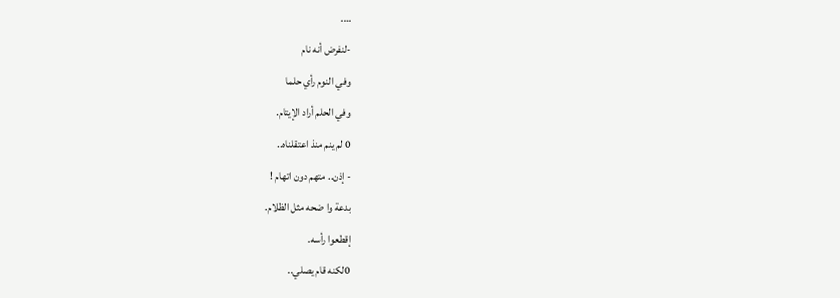….
-لنفرض أنه نام
وفي النوم رأي حلما
وفي الحلم أراد الإيتام.
0 لم ينم منذ اعتقلناه..
- إذن.. متهم دون اتهام !
بدعة وا ضحه مثل الظلام.
إقطعوا رأسه.
0لكنه قام يصلي..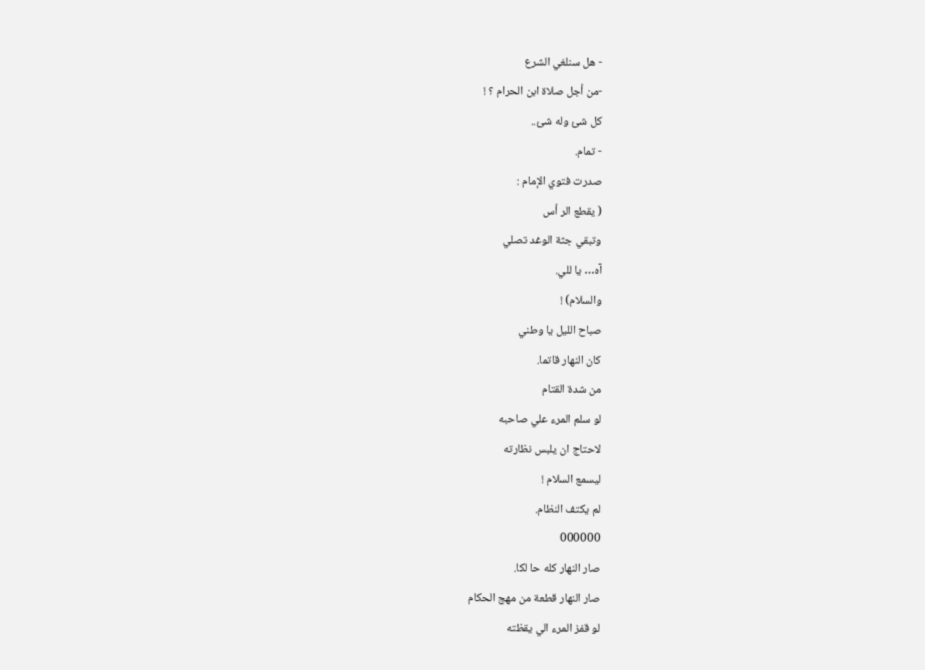- هل سنلغي الشرع
-من أجل صلاة ابن الحرام ؟ !
كل شئ وله شئ..
- تمام.
صدرت فتوي الإمام :
( يقطع الر أس
وتبقي جثة الوغد تصلي
آه… يا للي.
والسلام) !
صباح الليل يا وطني
كان النهار قاتما.
من شدة القتام
لو سلم المرء علي صاحبه
لاحتاج ان يلبس نظارته
ليسمع السلام !
لم يكتف النظام.
000000
صار النهار كله حا لكا.
صار النهار قطعة من مهج الحكام
لو قفز المرء الي يقظته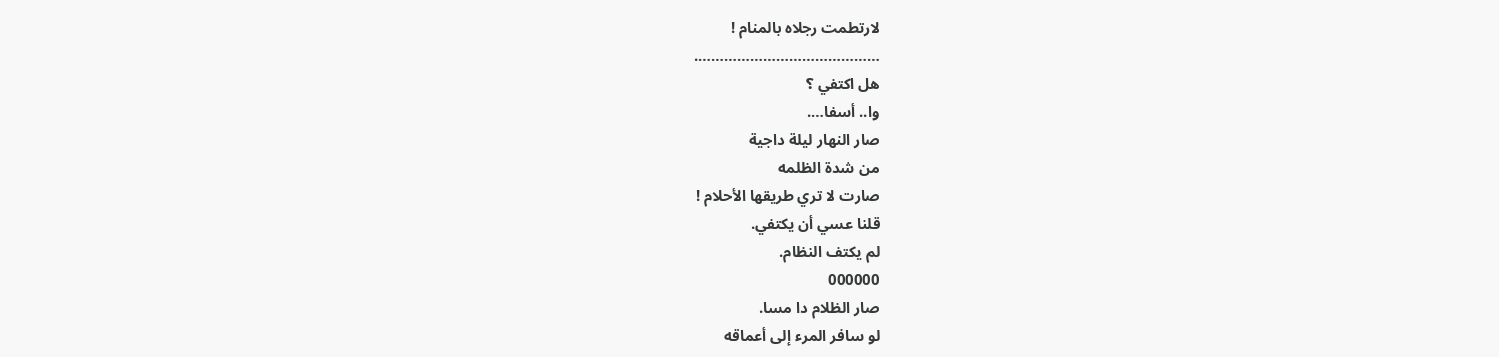لارتطمت رجلاه بالمنام !
…………………………………….
هل اكتفي ؟
وا.. أسفا….
صار النهار ليلة داجية
من شدة الظلمه
صارت لا تري طريقها الأحلام !
قلنا عسي أن يكتفي.
لم يكتف النظام.
000000
صار الظلام دا مسا.
لو سافر المرء إلى أعماقه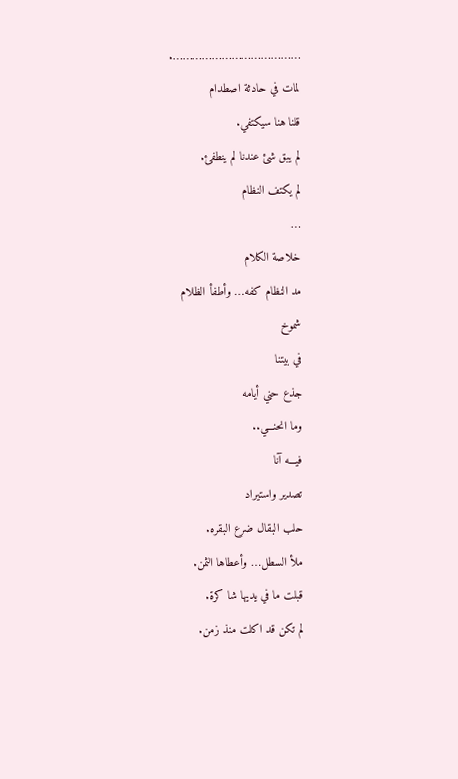………………………………….
لمات في حادثة اصطدام
قلنا هنا سيكتفي.
لم يبق شئ عندنا لم ينطفئ.
لم يكتف النظام
…
خلاصة الكلام
مد النظام كفه… وأطفأ الظلام
شموخ
في بيتنا
جذع حني أيامه
وما انحنـــي..
فيـــه آنا
تصدير واستيراد
حلب البقال ضرع البقره.
ملأ السطل… وأعطاها الثمن.
قبلت ما في يديها شا كرة.
لم تكن قد اكلت منذ زمن.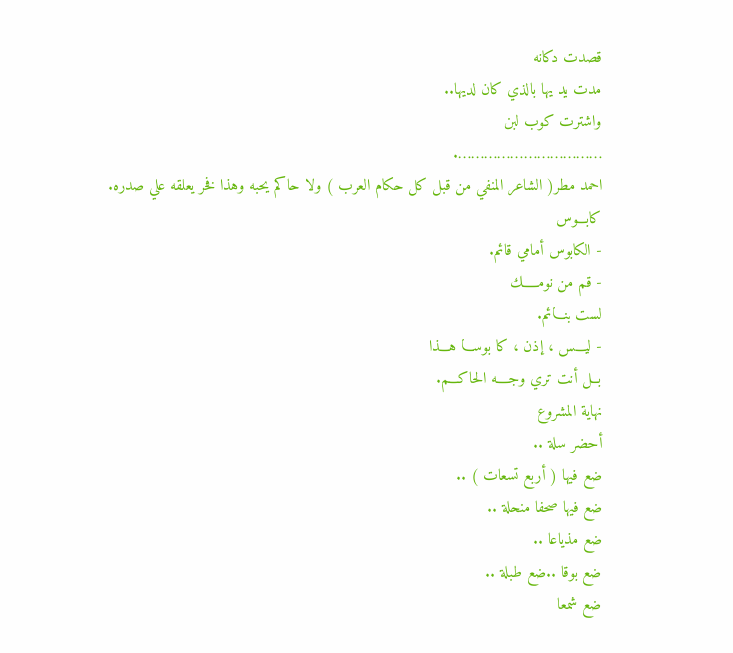قصدت دكانه
مدت يد يها بالذي كان لديها..
واشترت كوب لبن
…………………………….
احمد مطر( الشاعر المنفي من قبل كل حكام العرب ) ولا حاكم يحبه وهذا فخر يعلقه علي صدره.
كابـــوس
- الكابوس أمامي قائم.
- قم من نومـــــك
لست بنـــائم.
- ليـــس ، إذن ، كا بوســـا هـــذا
بــل أنت تري وجــــه الحاكـــم.
نهاية المشروع
أحضر سلة ..
ضع فيها ( أربع تسعات ) ..
ضع فيها صحفا منحلة ..
ضع مذياعا ..
ضع بوقا ..ضع طبلة ..
ضع شمعا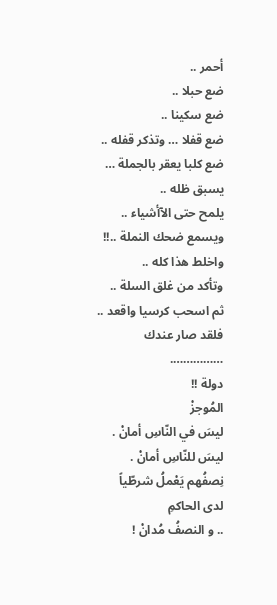أحمر ..
ضع حبلا ..
ضع سكينا ..
ضع قفلا … وتذكر قفله ..
ضع كلبا يعقر بالجملة …
يسبق ظله ..
يلمح حتى الآأشياء ..
ويسمع ضحك النملة ..!!
واخلط هذا كله ..
وتأكد من غلق السلة ..
ثم اسحب كرسيا واقعد ..
فلقد صار عندك …………….
دولة !!
المُوجزْ
ليسَ في النّاسِ أمانْ .
ليسَ للنّاسِ أمانْ .
نِصفُهم يَعْملُ شرطّياً لدى الحاكمِ
.. و النصفُ مُدانْ !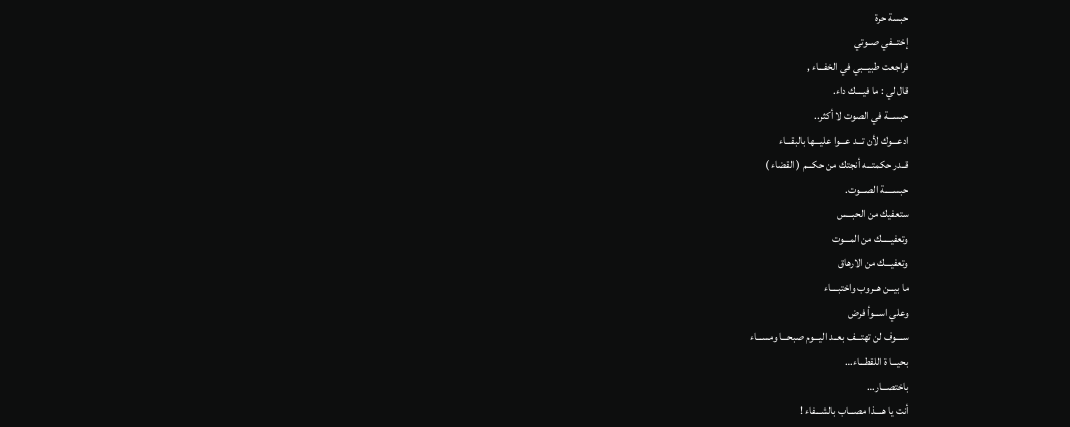حبسة حرة
إختـــفي صــوتي
فراجعت طبيـــبي في الخفـــاء ,
قال لي : ما فيــــك داء.
حبســـة في الصوت لا أكثر..
ادعـــوك لأن تـــد عـــوا عليـــها بالبقـــاء
قــدر حكمتـــه أنجتك من حكـــم ( القضاء )
حبســـــة الصـــوت.
ستعفيك من الحبـــس
وتعفيـــــك من المـــوت
وتعفيـــك من الارهاق
ما بيـــن هــروب واختبــــاء
وعلي اســـوأ فرض
ســــوف لن تهتـــف بعــد اليـــوم صبحـــا ومســـاء
بحيـــا ة اللقطـــاء…
باختصـــار…
أنت يا هــــذا مصـــاب بالشـــفاء !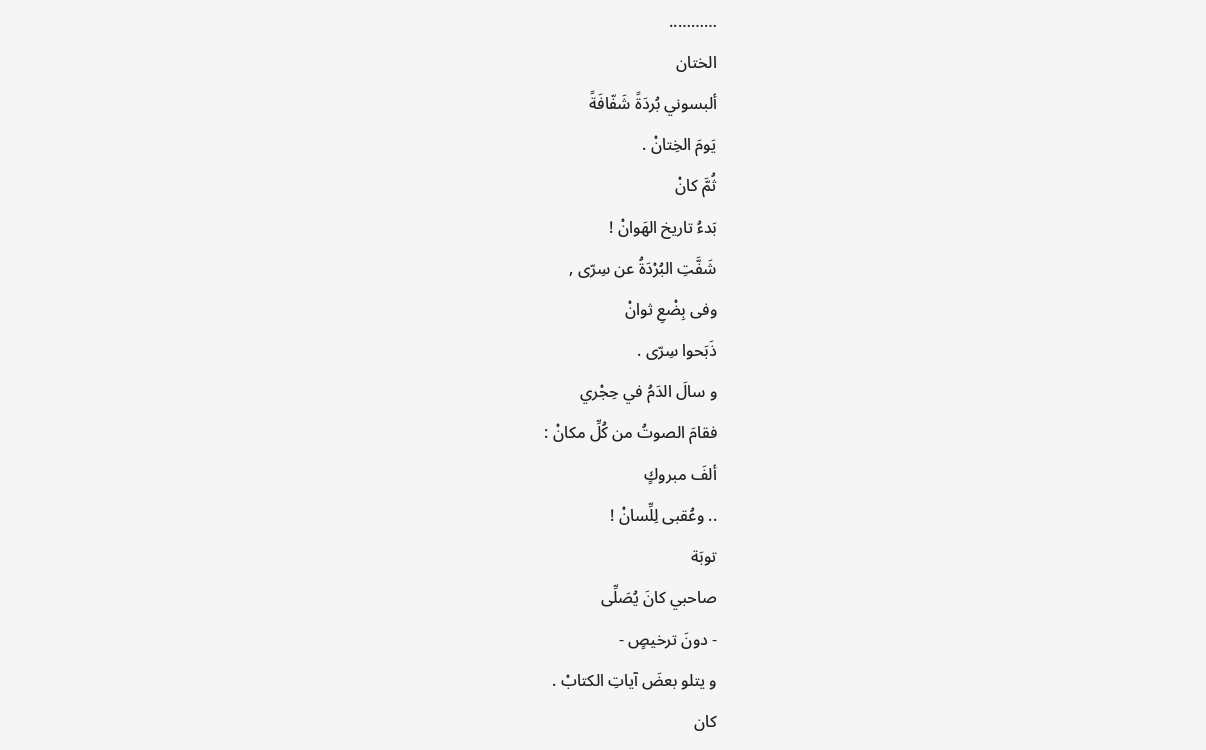………..
الختان
ألبسوني بُردَةً شَفّافَةً
يَومَ الخِتانْ .
ثُمَّ كانْ
بَدءُ تاريخ الهَوانْ !
شَفَّتِ البُرْدَةُ عن سِرّى ,
وفى بِضْعِ ثوانْ
ذَبَحوا سِرّى .
و سالَ الدَمُ في حِجْري
فقامَ الصوتُ من كُلِّ مكانْ :
ألفَ مبروكٍ
.. وعُقبى لِلِّسانْ !
توبَة
صاحبي كانَ يُصَلِّى
- دونَ ترخيصٍ -
و يتلو بعضَ آياتِ الكتابْ .
كان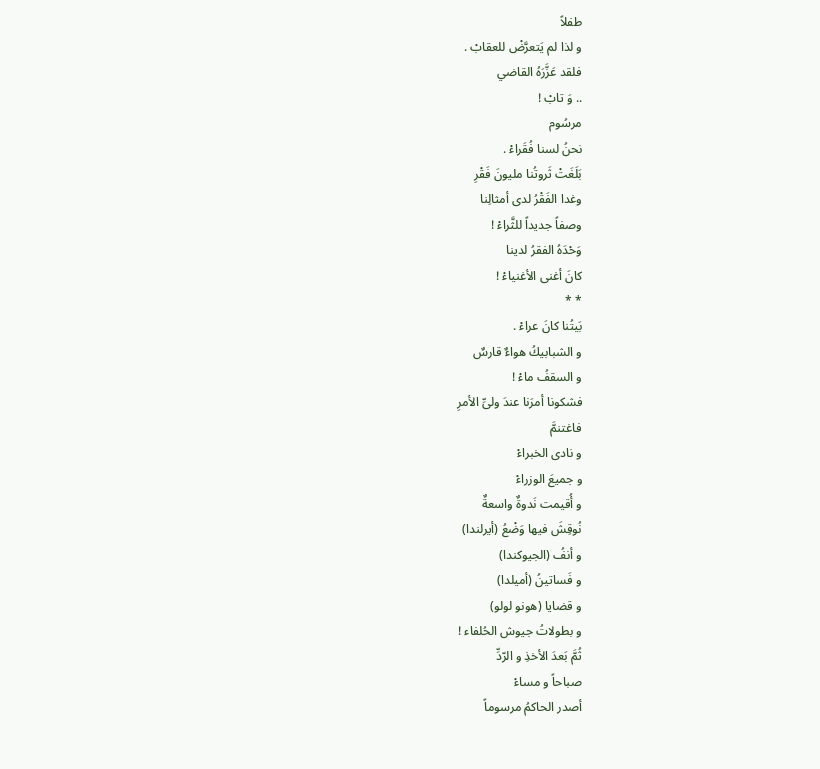طفلاً
و لذا لم يَتعرَّضْ للعقابْ .
فلقد عَزَّرَهُ القاضي
.. وَ تابْ !
مرسُوم
نحنُ لسنا فُقَراءْ .
بَلَغَتْ ثَروتُنا مليونَ فَقْرِ
وغدا الفَقْرُ لدى أمثالِنا
وصفاً جديداً للثَّراءْ !
وَحْدَهُ الفقرُ لدينا
كانَ أغنى الأغنياءْ !
* *
بَيتُنا كانَ عراءْ .
و الشبابيكُ هواءٌ قارسٌ
و السقفُ ماءْ !
فشكونا أمرَنا عندَ ولىِّ الأمرِ
فاغتنمَّ
و نادى الخبراءْ
و جميعَ الوزراءْ
و أُقيمت نَدوةٌ واسعةٌ
نُوقِشَ فيها وَضْعُ (أيرلندا)
و أنفُ (الجيوكندا)
و فَساتينُ (أميلدا)
و قضايا (هونو لولو)
و بطولاتُ جيوش الحُلفاء !
ثُمَّ بَعدَ الأخذِ و الرّدِّ
صباحاً و مساءْ
أصدر الحاكمُ مرسوماً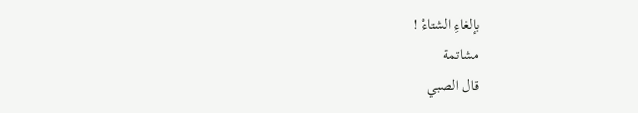بإلغاءِ الشتاءْ !
مشاتمة
قال الصبي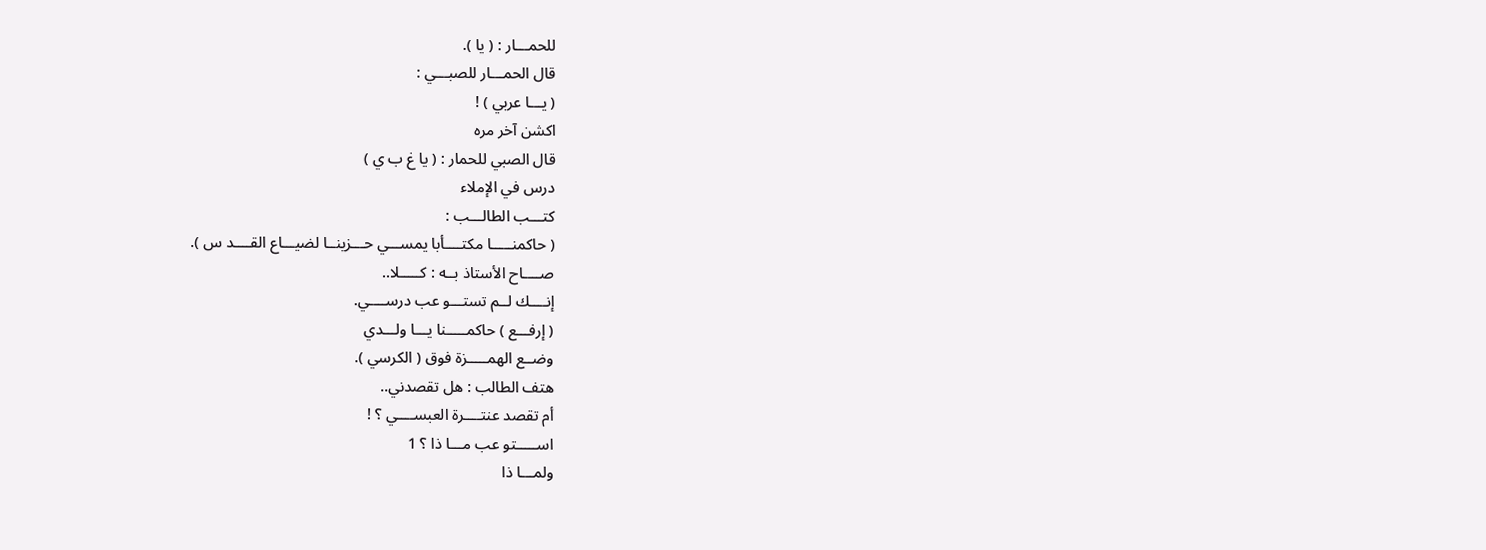للحمـــار : ( يا ).
قال الحمـــار للصبـــي :
( يـــا عربي ) !
اكشن آخر مره
قال الصبي للحمار : ( يا غ ب ي )
درس في الإملاء
كتـــب الطالـــب :
( حاكمنـــــا مكتــــأبا يمســـي حـــزينــا لضيـــاع القــــد س ).
صــــاح الأستاذ بــه : كـــــلا..
إنــــك لــم تستـــو عب درســــي.
( إرفـــع ) حاكمـــــنا يـــا ولـــدي
وضــع الهمـــــزة فوق ( الكرسي ).
هتف الطالب : هل تقصدني..
أم تقصد عنتــــرة العبســــي ؟ !
اســـــتو عب مـــا ذا ؟ 1
ولمـــا ذا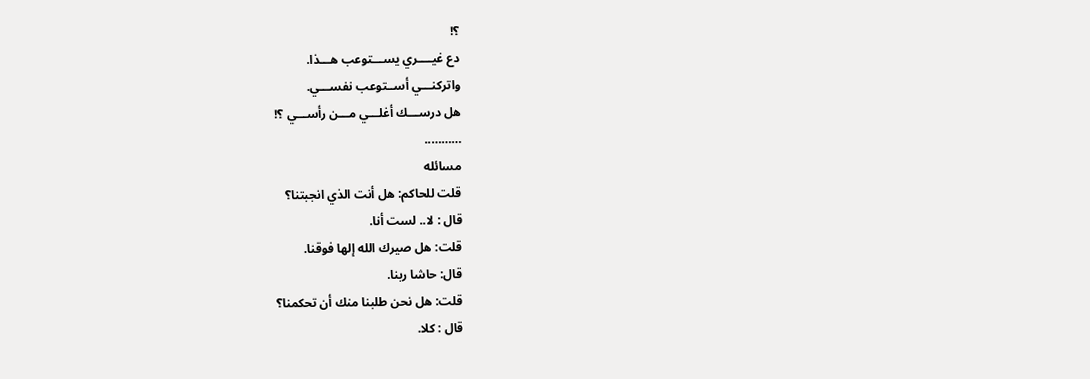؟!
دع غيــــري يســـتوعب هـــذا.
واتركنـــي أســتوعب نفســـي.
هل درســـك أغلـــي مـــن رأســـي ؟!
………..
مسائله
قلت للحاكم: هل أنت الذي انجبتنا؟
قال : لا.. لست أنا.
قلت: هل صيرك الله إلها فوقنا.
قال: حاشا ربنا.
قلت: هل نحن طلبنا منك أن تحكمنا؟
قال : كلا.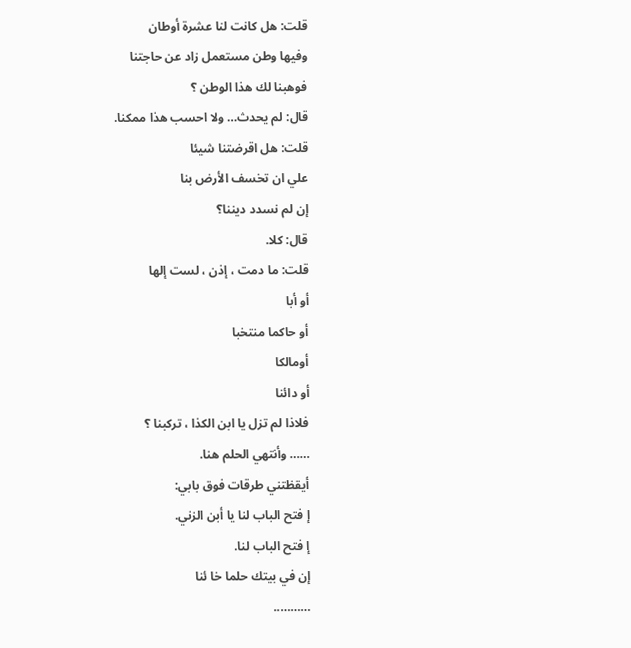قلت: هل كانت لنا عشرة أوطان
وفيها وطن مستعمل زاد عن حاجتنا
فوهبنا لك هذا الوطن ؟
قال: لم يحدث… ولا احسب هذا ممكنا.
قلت: هل اقرضتنا شيئا
علي ان تخسف الأرض بنا
إن لم نسدد ديننا؟
قال: كلا.
قلت: ما دمت ، إذن ، لست إلها
أو أبا
أو حاكما منتخبا
أومالكا
أو دائنا
فلاذا لم تزل يا ابن الكذا ، تركبنا ؟
…… وأنتهي الحلم هنا.
أيقظتني طرقات فوق بابي:
إ فتح الباب لنا يا أبن الزني.
إ فتح الباب لنا.
إن في بيتك حلما خا ئنا
………..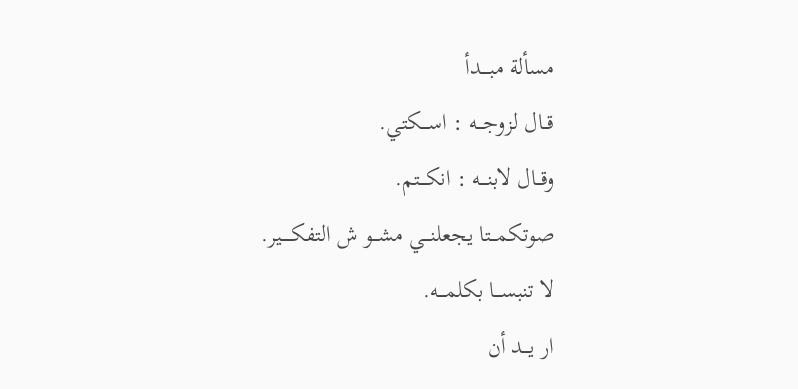مسألة مبــــدأ
قــال لزوجـــه : اســـكتي.
وقــال لابنـــه : انكـــتم.
صوتكمـــتا يجعلنـــي مشـــو ش التفكـــــير.
لا تنبســـا بكلمـــه.
ار يـــد أن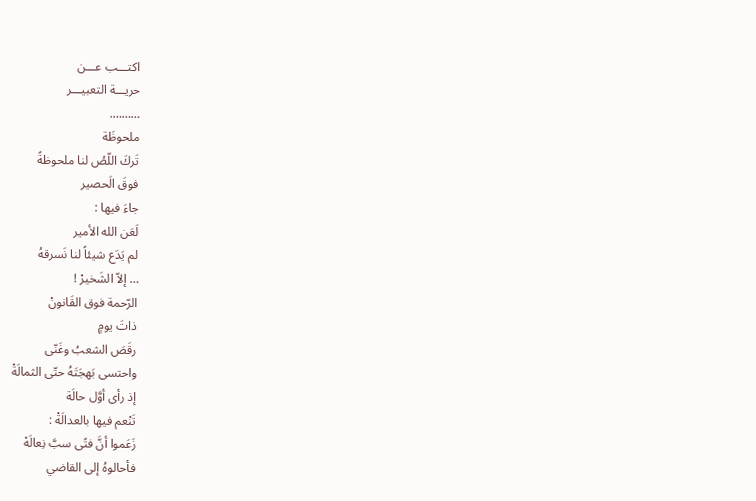اكتـــب عـــن
حريـــة التعبيـــر
……….
ملحوظَة
تَركَ اللّصُ لنا ملحوظةً
فوقَ الَحصير
جاءَ فيها :
لَعَن الله الأمير
لم يَدَع شيئاً لنا نَسرقهُ
… إلاّ الشَخيرْ !
الرّحمة فوق القَانونْ
ذاتَ يومٍ
رقَصَ الشعبُ وغَنّى
واحتسى بَهجَتَهُ حتّى الثمالَةْ
إذ رأى أوَّل حالَة
تَنْعم فيها بالعدالَةْ :
زَعَموا أنَّ فتًى سبَّ نِعالَهْ
فأحالوهُ إلى القاضي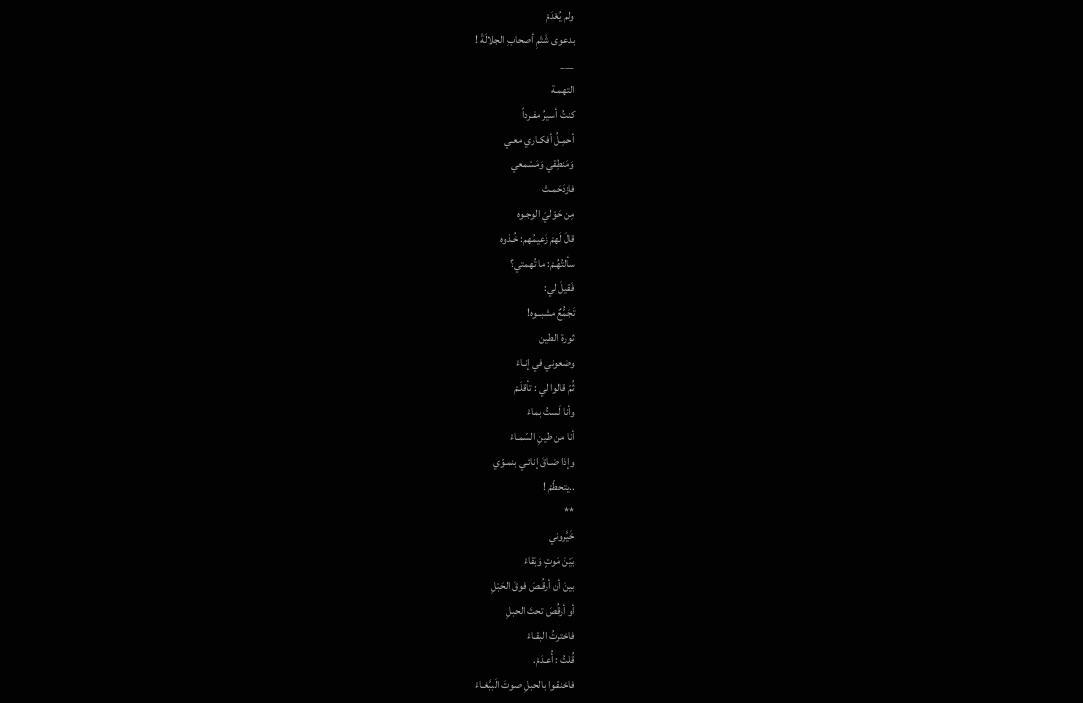ولم يُعْدَمْ
بدعوى شَتْمِ أصحابِ الجلالَةْ !
___
التهمـة
كنتُ أسيرُ مفـرداً
أحمِـلُ أفكـاري معـي
وَمَنطِقي وَمَسْمعي
فازدَحَمـتْ
مِن حَوْليَ الوجـوه
قالَ لَهمْ زَعيمُهم: خُـذوه
سألتُهُـمْ: ما تُهمتي؟
فَقيلَ لي:
تَجَمُّعٌ مشبــوه!
ثورة الطين
وضعوني في إنـاءْ
ثُمّ قالوا لي : تأقلَـمْ
وأنا لَستُ بماءْ
أنا من طينِ السّمـاءْ
وإذا ضـاقَ إنائـي بنمـوّي
..يتحطّمْ !
**
خَيَّروني
بَيْنَ مَوتٍ وَبَقاءْ
بينَ أن أرقُـصَ فوقَ الحَبْلِ
أو أرقُصَ تحتَ الحبلِ
فاخترتُ البقـاءْ
قُلتُ : أُعـدَمْ.
فاخنقـوا بالحبلِ صوتَ الَببَّغـاءْ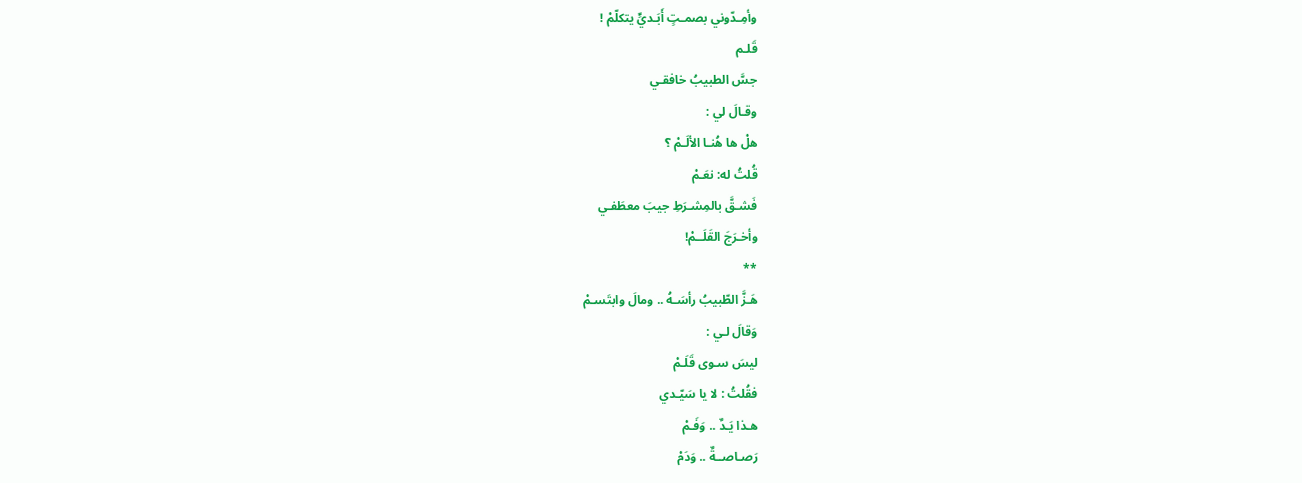وأمِـدّوني بصمـتٍ أَبَـديٍّ يتكلّمْ !
قَلـم
جسَّ الطبيبُ خافقـي
وقـالَ لي :
هلْ ها هُنـا الألَـمْ ؟
قُلتُ له: نعَـمْ
فَشـقَّ بالمِشـرَطِ جيبَ معطَفـي
وأخـرَجَ القَلَــمْ!
**
هَـزَّ الطّبيبُ رأسَـهُ .. ومالَ وابتَسـمْ
وَقالَ لـي :
ليسَ سـوى قَلَـمْ
فقُلتُ : لا يا سَيّـدي
هـذا يَـدٌ .. وَفَـمْ
رَصـاصــةٌ .. وَدَمْ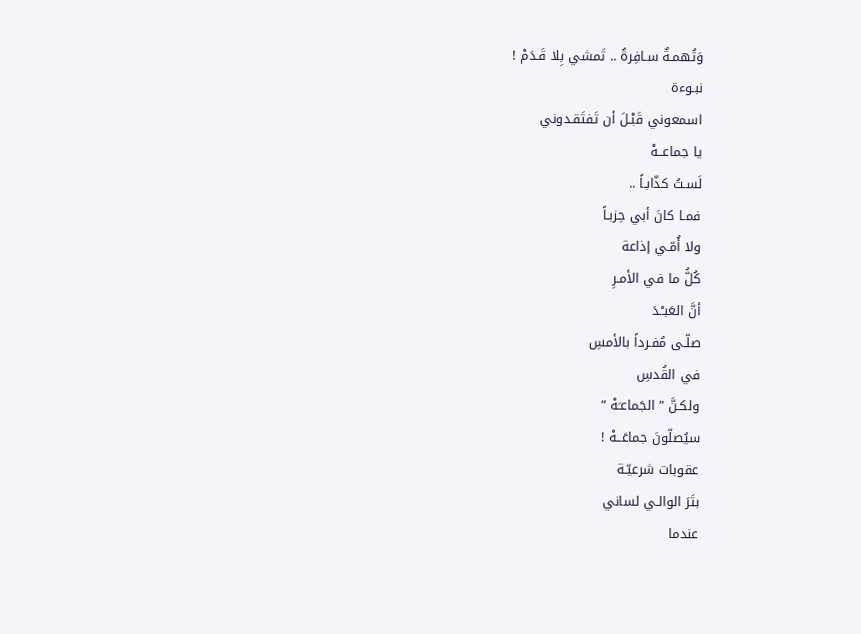وَتُهمـةٌ سـافِرةٌ .. تَمشي بِلا قَـدَمْ !
نبـوءة
اسمعوني قَبْـلَ أن تَفتَقـدوني
يا جماعــهْ
لَسـتُ كذّابـاً ..
فمـا كانَ أبي حِزبـاً
ولا أُمّـي إذاعة
كُلُّ ما في الأمـرِ
أنَّ العَبـْـدَ
صلّـى مُفـرداً بالأمسِ
في القُدسِ
ولكـنَّ ” الجَماعـَهْ ”
سيُصلّونَ جماعَــهْ !
عقوبات شرعيّـة
بتَرَ الوالـي لساني
عندما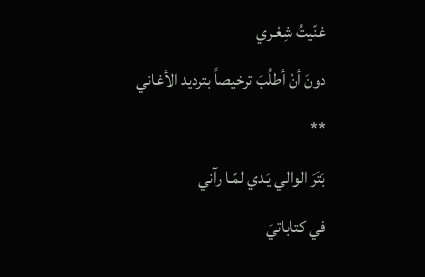غنّيتُ شِعْـري
دونَ أنْ أطلُبَ ترخيصاً بترديد الأغاني
**
بَتَرَ الوالي يَـدي لمّـا رآني
في كتاباتيَ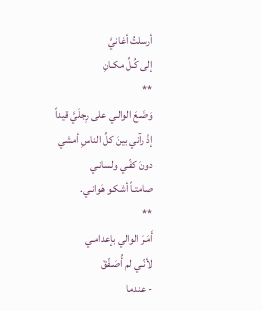أرسلتُ أغانيَّ
إلى كُـلِّ مكـانِ
**
وَضَـعَ الوالـي على رِجلَيَّ قيداً
إذْ رآني بينَ كلِّ الناسِ أمشي
دونَ كفّـي ولسانـي
صامتـاً أشكـو هَوانـي.
**
أَمَـرَ الوالي بإعدامـي
لأنّـي لم أُصَـفّقْ
- عندما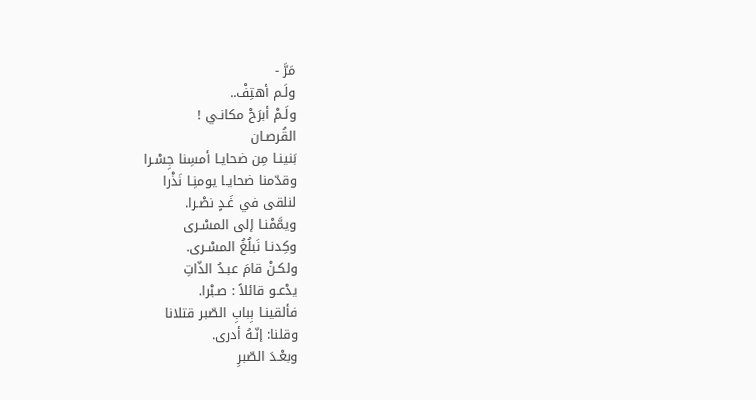مَرَّ -
ولَـم أهتِفْ..
ولَـمْ أبرَحْ مكانـي !
القُرصـان
بَنينـا مِن ضحايـا أمسِنا جِسْـرا
وقدّمنا ضحايـا يومنِـا نَذْرا
لنلقى في غَـدٍ نصْـرا.
ويمَّمْنـا إلى المسْـرى
وكِدنـا نَبلُغُ المسْـرى.
ولكـنْ قامَ عبـدُ الذّاتِ
يدْعـو قائلاً : صـبْرا.
فألقينـا بِبابِ الصّبر قتلانا
وقلنا: إنّـهُ أدرى.
وبعْـدَ الصّبرِ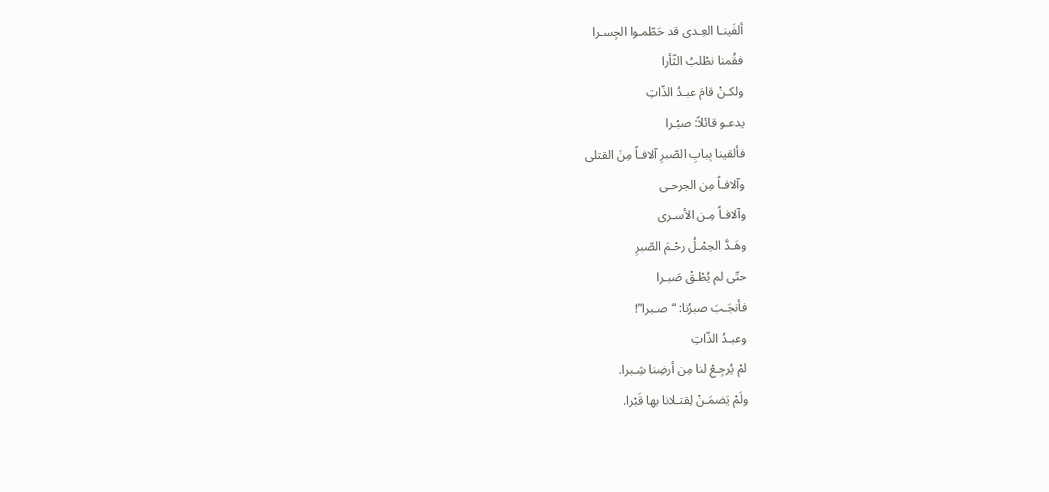ألفَينـا العِـدى قد حَطّمـوا الجِسـرا
فقُمنا نطْلبُ الثّأرا
ولكـنْ قامَ عبـدُ الذّاتِ
يدعـو قائلاً: صبْـرا
فألقينا بِبابِ الصّبرِ آلافـاً مِنَ القتلى
وآلافـاً مِن الجرحـى
وآلافـاً مِـن الأسـرى
وهَـدَّ الحِمْـلُ رحْـمَ الصّبرِ
حتّى لم يُطْـقْ صَبـرا
فأنجَـبَ صبرُنا: “صـبرا”!
وعبـدُ الذّاتِ
لمْ يُرجِـعْ لنا مِن أرضِنا شِـبرا.
ولَمْ يَضمَـنْ لِقتـلانا بها قَبْرا.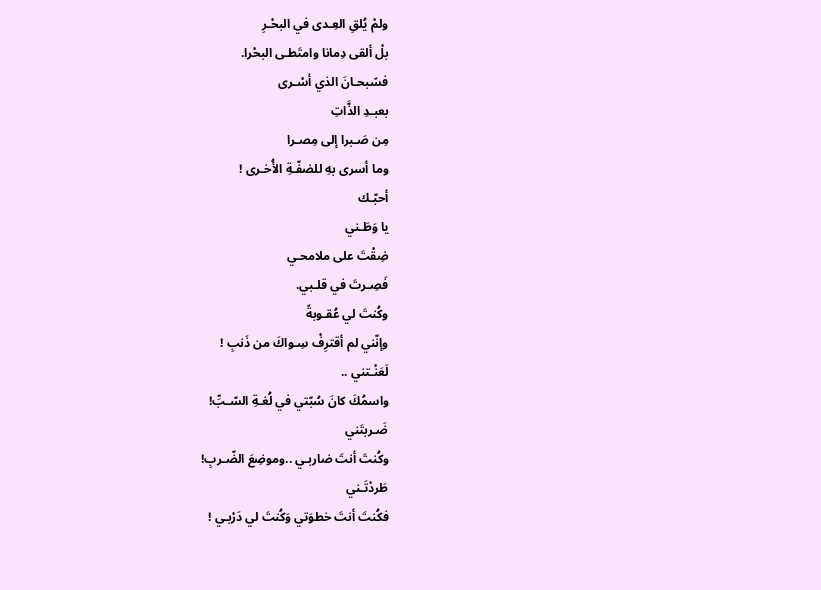ولمْ يُلقِ العِـدى في البحْـرِ
بلْ ألقى دِمانا وامتَطـى البحْرا.
فسًبحـانَ الذي أسْـرى
بعبـدِ الذَّاتِ
مِن صَـبرا إلى مِصـرا
وما أسرى بهِ للضفّـةِ الأُخـرى !
أحبّـك
يا وَطَـني
ضِقْتَ على ملامحـي
فَصِـرتَ في قلـبي.
وكُنتَ لي عُقـوبةً
وإنّني لم أقترِفْ سِـواكَ من ذَنبِ !
لَعَنْـتني ..
واسمُكَ كانَ سُبّتي في لُغـةِ السّـبِّ!
ضَـربتَني
وكُنتَ أنتَ ضاربـي ..وموضِعَ الضّـربِ!
طَردْتَـني
فكُنتَ أنتَ خطوَتي وَكُنتَ لي دَرْبـي !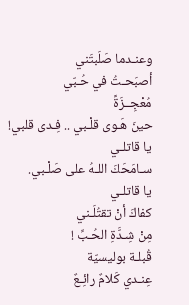وعنـدما صَلَبتَني
أصبَحـتُ في حُـبّي
مُعْجِــزَةً
حينَ هَـوى قلْـبي .. فِـدى قلبي!
يا قاتلـي
سـامَحَكَ اللـهُ على صَلْـبي.
يا قاتلـي
كفاكَ أنْ تقتُلَـني
مِنْ شِـدَّةِ الحُـبِّ !
قُبلـة بوليسيّة
عِنـدي كَلامٌ رائِـعٌ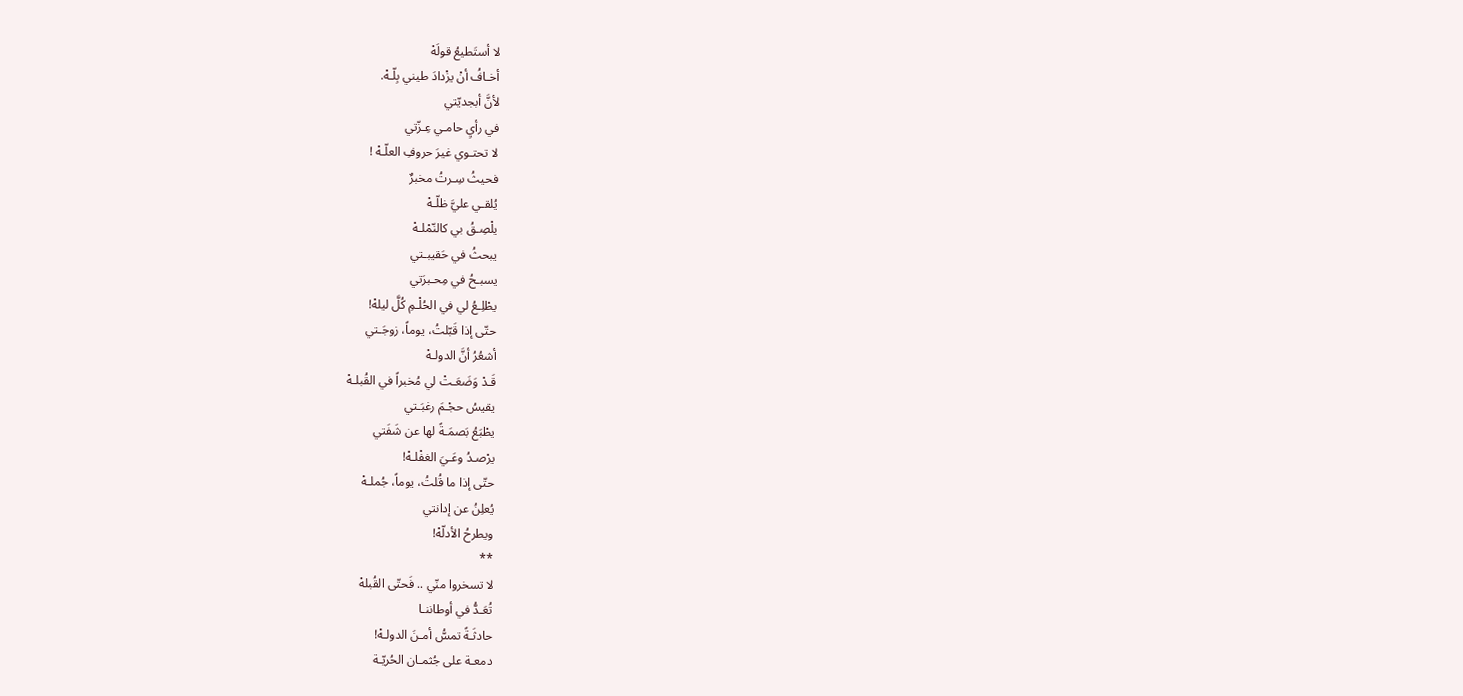لا أستَطيعُ قولَهْ
أخـافُ أنْ يزْدادَ طيني بِلّـهْ.
لأنَّ أبجديّتي
في رأيِ حامـي عِـزّتي
لا تحتـوي غيرَ حروفِ العلّـهْ !
فحيثُ سِـرتُ مخبرٌ
يُلقـي عليَّ ظلّـهْ
يلْصِـقُ بي كالنّمْلـهْ
يبحثُ في حَقيبـتي
يسبـحُ في مِحـبرَتي
يطْلِـعُ لي في الحُلْـمِ كُلَّ ليلهْ!
حتّى إذا قَبّلتُ، يوماً، زوجَـتي
أشعُرُ أنَّ الدولـهْ
قَـدْ وَضَعَـتْ لي مُخبراً في القُبلـهْ
يقيسُ حجْـمَ رغبَـتي
يطْبَعُ بَصمَـةً لها عن شَفَتي
يرْصـدُ وعَـيَ الغفْلـهْ!
حتّى إذا ما قُلتُ، يوماً، جُملـهْ
يُعلِنُ عن إدانتي
ويطرحُ الأدلّهْ!
**
لا تسخروا منّي .. فَحتّى القُبلهْ
تُعَـدُّ في أوطاننـا
حادثَـةً تمسُّ أمـنَ الدولـهْ!
دمعـة على جُثمـان الحُريّـة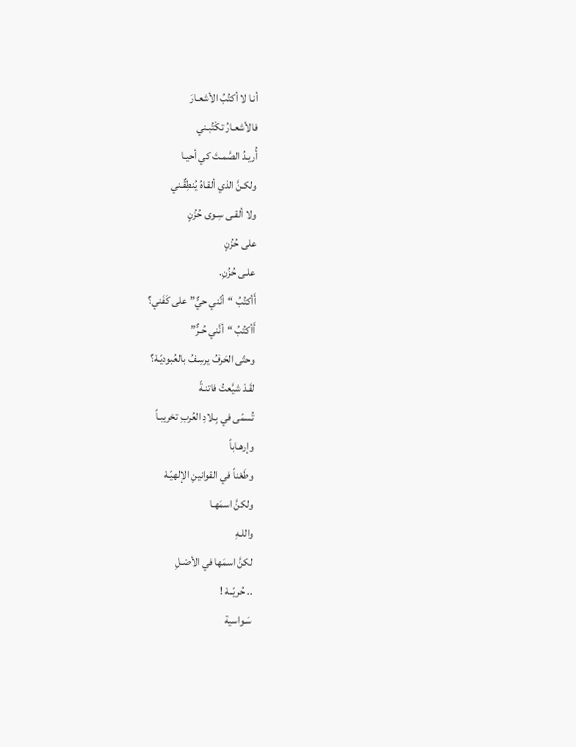أنـا لا أكتُبُ الأشعـارَ
فالأشعـارُ تكْتُبـني
أُريـدُ الصَّمـتَ كي أحيـا
ولكـنَّ الذي ألقـاهُ يُنطِقٌـني
ولا ألقـى سِـوى حُزُنٍ
على حُزُنٍ
علـى حُزُنِ.
أَأكتُبُ “أنّني حيٌّ” على كَفَني؟
أَأكتُبُ “أنَّني حُـرٌّ”
وحتّى الحَرفُ يرسِـفُ بالعُبوديّـهْ؟
لقَـدْ شيَّعتُ فاتنـةً
تُسمّى في بِـلادِ العُربِ تخريبـاً
وإرهـاباً
وطَعْناً في القوانينِ الإلهيّـهْ
ولكنَّ اسمَهـا
واللـهِ
لكنَّ اسمَها في الأصْـلِ
.. حُريّــهْ !
سَـواسية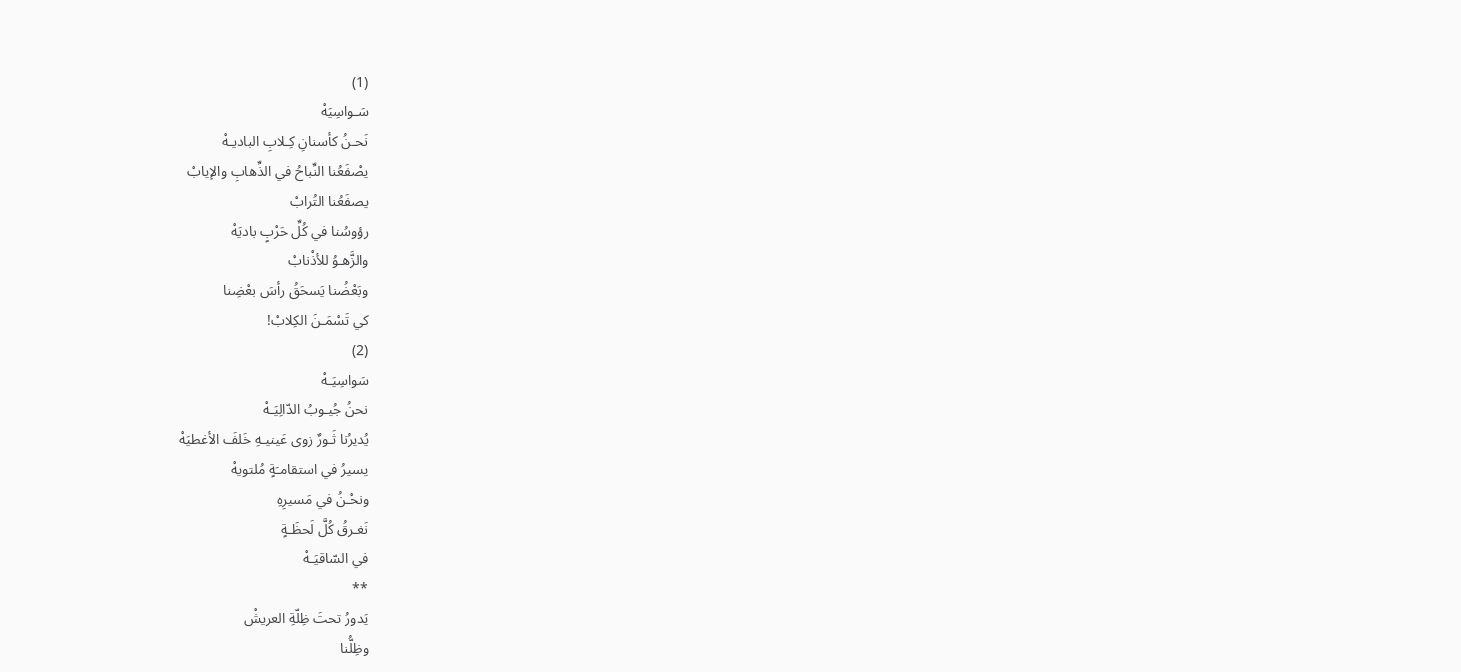(1)
سَـواسِيَهْ
نَحـنُ كأسنانِ كِـلابِ الباديـهْ
يصْفَعُنا النِّباحُ في الذِّهابِ والإيابْ
يصفَعُنا التُرابْ
رؤوسُنا في كُلِّ حَرْبٍ باديَهْ
والزَّهـوُ للأذْنابْ
وبَعْضُنا يَسحَقُ رأسَ بعْضِنا
كي تَسْمَـنَ الكِلابْ!
(2)
سَواسِيَـهْ
نحنُ جُيـوبُ الدّالِيَـهْ
يُديرُنا ثَـورٌ زوى عَينيـهِ خَلفَ الأغطيَهْ
يسيرُ في استقامـَةٍ مُلتويهْ
ونحْـنُ في مَسيرِهِ
نَغـرقُ كُلَّ لَحظَـةٍ
في السّاقيَـهْ
**
يَدورُ تحتَ ظِلّةِ العريشْ
وظِلُّنا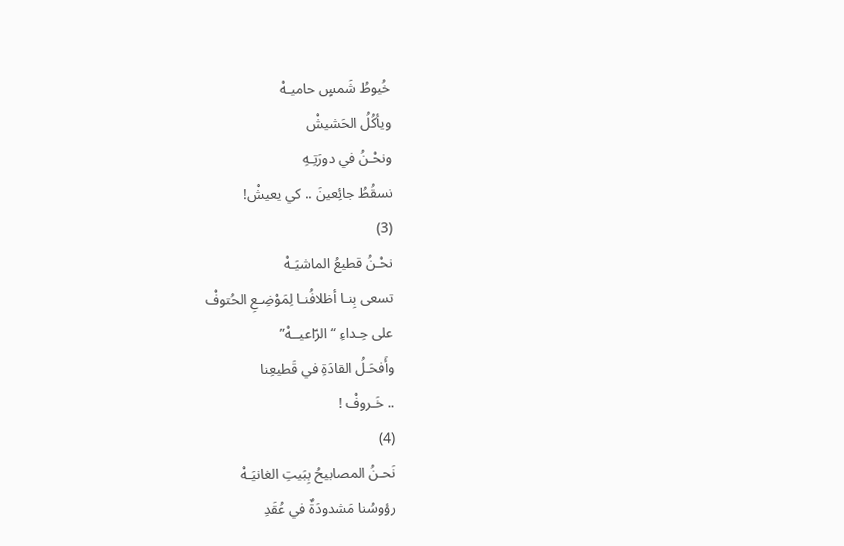خُيوطُ شَمسٍ حاميـهْ
ويأكُلُ الحَشيشْ
ونحْـنُ في دورَتِـهِ
نسقُطُ جائِعينَ .. كي يعيشْ!
(3)
نحْـنُ قطيعُ الماشيَـهْ
تسعى بِنـا أظلافُنـا لِمَوْضِـعِ الحُتوفْ
على حِـداءِ “الرّاعيــهْ”
وأَفحَـلُ القادَةِ في قَطيعِنا
.. خَـروفْ !
(4)
نَحـنُ المصابيحُ بِبَيتِ الغانيَـهْ
رؤوسُنا مَشدودَةٌ في عُقَدِ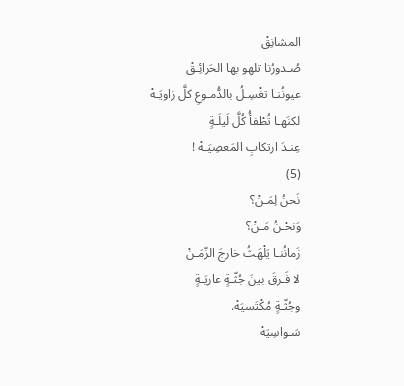المشانِقْ
صُـدورُنا تلهو بها الحَرائِـقْ
عيونُنـا تغْسِـلُ بالدُّمـوعِ كلَّ زاويَـهْ
لكنَهـا تُطْفأُ كُلَّ لَيلَـةٍ
عِنـدَ ارتكابِ المَعصِيَـهْ !
(5)
نَحنُ لِمَـنْ؟
وَنحْـنُ مَـنْ؟
زَمانُنـا يَلْهَثُ خارجَ الزّمَـنْ
لا فَـرقَ بينَ جُثّـةٍ عاريَـةٍ
وجُثّـةٍ مُكْتَسيَهْ.
سَـواسِيَهْ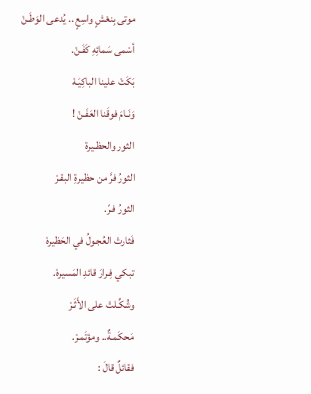موتى بِنعْشٍ واسِعٍ .. يُدعى الوَطَـنْ
أسْمى سَمائِهِ كَفَـنْ.
بَكَتْ علينا الباكِيَـهْ
وَنَـامَ فوقَنا العَفَـنْ !
الثور والحظـيرة
الثورُ فرَّ من حظيرةِ البقـرْ
الثورُ فـرً.
فَثارتْ العُجـولُ في الحَظيرهْ
تبكي فِـرارَ قائدِ المَسيرهْ.
وشُكِّـلتْ على الأَثَـرْ
مَحكَمـةٌ.. ومؤتَمـرْ.
فقائلٌ قالَ :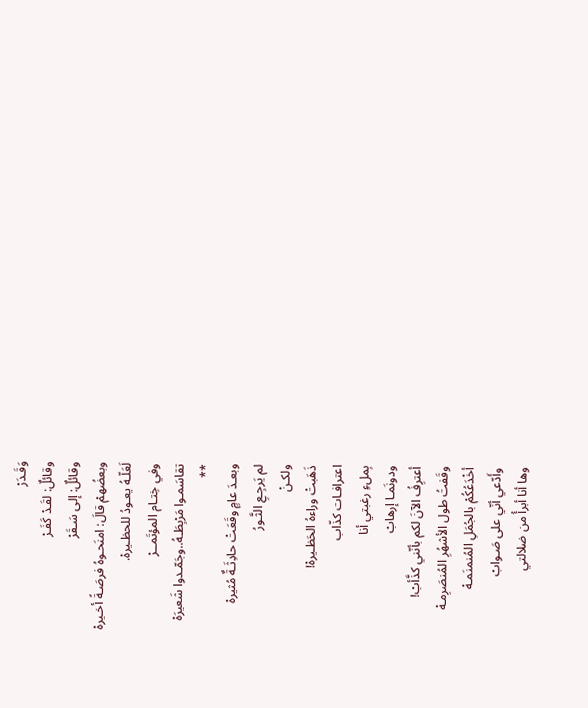وَقَـدَرْ
وقائلٌ: لقَـدْ كَفَـرْ
وقائلٌ: إلى سَـقَرْ
وبعضُهمْ قالَ: امنَحـوهُ فرصَـةً أخـيرهْ
لَعَلّـهُ يعـودُ للحظـيرهْ.
وفي خِتـام المؤتَمــرْ
تقاسَمـوا مَرْبِطَـهُ..وجَمّـدوا شَعيرَهْ
**
وبعـدَ عامٍ وقَعَتْ حادِثَـةٌ مُثيرهْ
لم يَرجِـعِ الثَّـورُ
ولكـنْ
ذَهَبتْ وراءهُ الحَظـيرهْ!
اعترافـات كذّاب
بِملءِ رغبتي أنا
ودونَمـا إرهابْ
أعترِفُ الآنَ لكم بأنّني كذَّأبْ!
وقَفتُ طول الأشهُرِ المُنصَرِمـهْ
أخْدَعُكُمْ بالجُمَلِ المُنمنَمـهْ
وأَدّعي أنّي على صَـوابْ
وها أنا أبرأُ من ضلالتي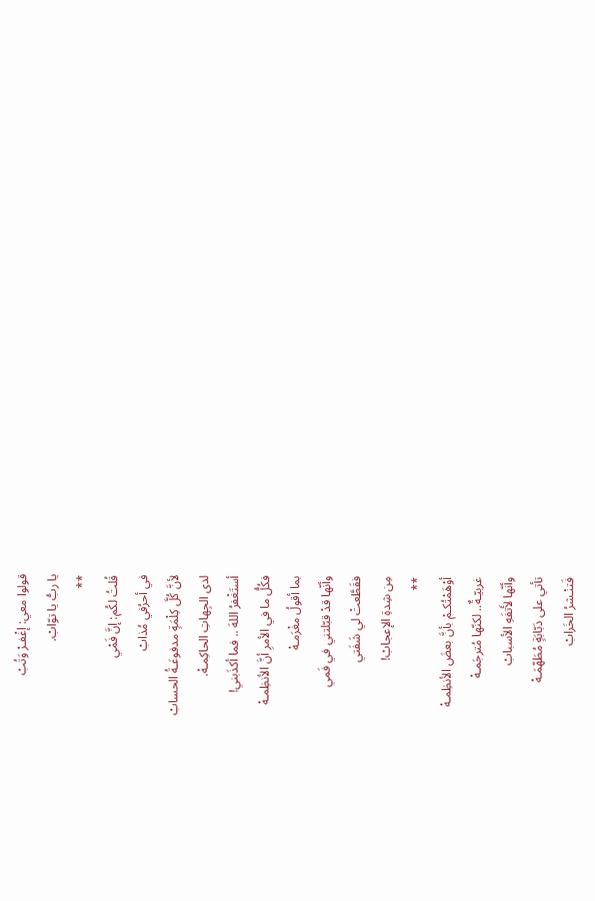قولوا معي: إغْفـرْ وَتُبْ
يا ربُّ يا توّابْ.
**
قُلتُ لكُم: إنَّ فَمْي
في أحرُفي مُذابْ
لأنَّ كُلَّ كِلْمَةٍ مدفوعَـةُ الحسابْ
لدى الجِهاتِ الحاكِمـهْ.
أستَغْفرُ اللهَ .. فما أكذَبني!
فكُلُّ ما في الأمرِ أنَّ الأنظِمـهْ
بما أقولُ مغْرَمـهْ
وأنّها قدْ قبّلتني في فَمي
فقَطَّعتْ لي شَفَتي
مِن شِدةِ الإعجابْ!
**
أوْهَمْتُكـمْ بأنَّ بعضَ الأنظِمـهْ
غربيّـةٌ.. لكنّها مُترجَمـهْ
وأنّها لأَتفَهِ الأسبابْ
تأتي على دَبّابَةٍ مُطَهّمَـهْ
فَتنْـشرُ الخَرابْ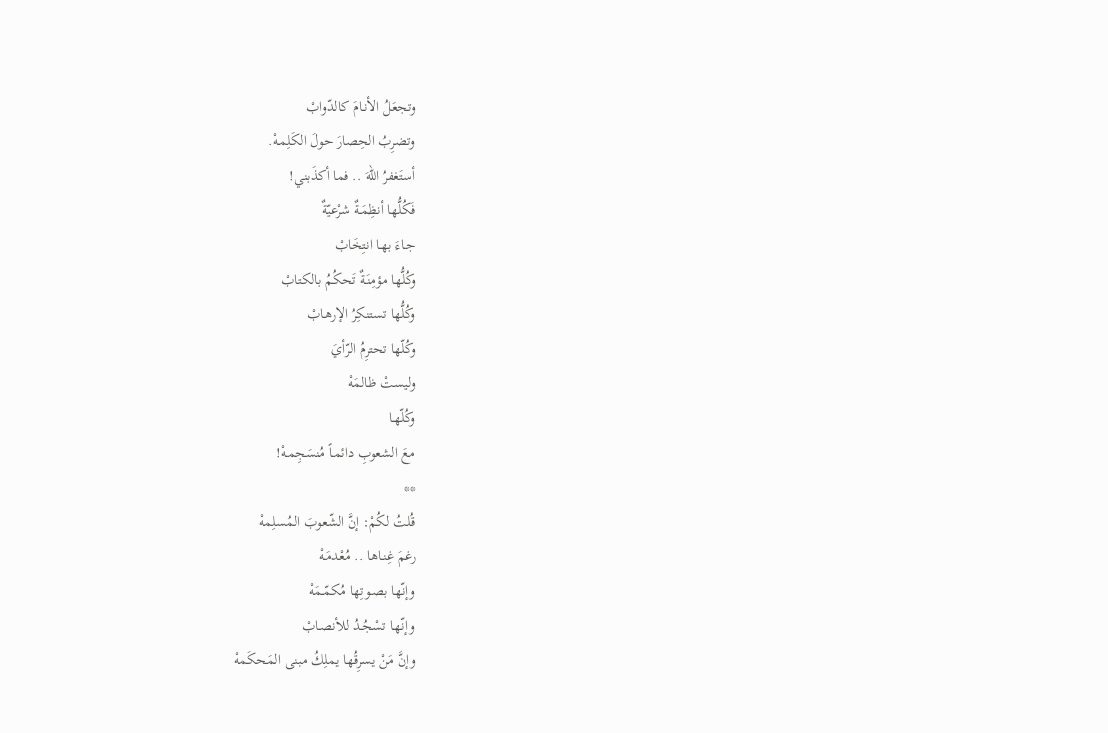وتجعَلُ الأنـامَ كالدّوابْ
وتضرِبُ الحِصارَ حولَ الكَلِمـهْ.
أستَغفرُ اللهَ .. فما أكذَبني!
فَكُلُّها أنظِمَـةٌ شرْعيّةٌ
جـاءَ بهـا انتِخَابْ
وكُلُّها مؤمِنَـةٌ تَحكُمُ بالكتابْ
وكُلُّها تستنكِرُ الإرهـابْ
وكُلّها تحترِمُ الرّأيَ
وليستْ ظالمَهْ
وكُلّهـا
معَ الشعوبِ دائمـاً مُنسَجِمـهْ!
**
قُلتُ لكُمْ: إنَّ الشّعوبَ المُسلِمهْ
رغمَ غِنـاها .. مُعْدمَـهْ
وإنّها بصـوتِها مُكمّـمَهْ
وإنّهـا تسْجُـدُ للأنصـابْ
وإنَّ مَنْ يسرِقُها يملِكُ مبنى المَحكَمهْ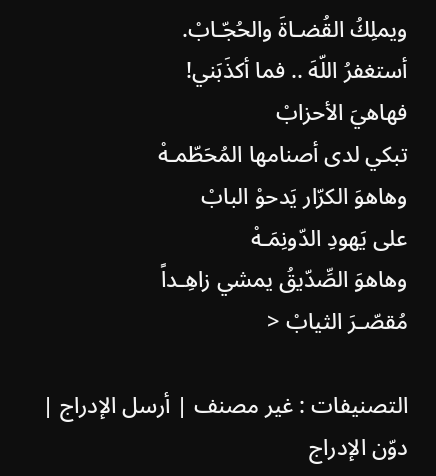ويملِكُ القُضـاةَ والحُجّـابْ.
أستغفرُ اللّهَ .. فما أكذَبَني!
فهاهيَ الأحزابْ
تبكي لدى أصنامها المُحَطّمـهْ
وهاهوَ الكرّار يَدحوْ البابْ
على يَهودِ الدّونِمَـهْ
وهاهوَ الصِّدّيقُ يمشي زاهِـداً
مُقصّـرَ الثيابْ <

التصنيفات : غير مصنف | أرسل الإدراج | دوّن الإدراج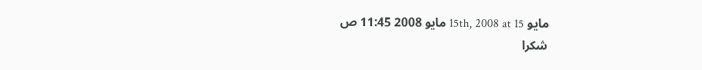مايو 15th, 2008 at 15 مايو 2008 11:45 ص
شكرا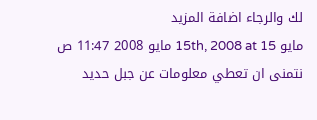لك والرجاء اضافة المزيد
مايو 15th, 2008 at 15 مايو 2008 11:47 ص
نتمنى ان تعطي معلومات عن جبل حديد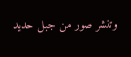وتنشر صور من جبل حديد